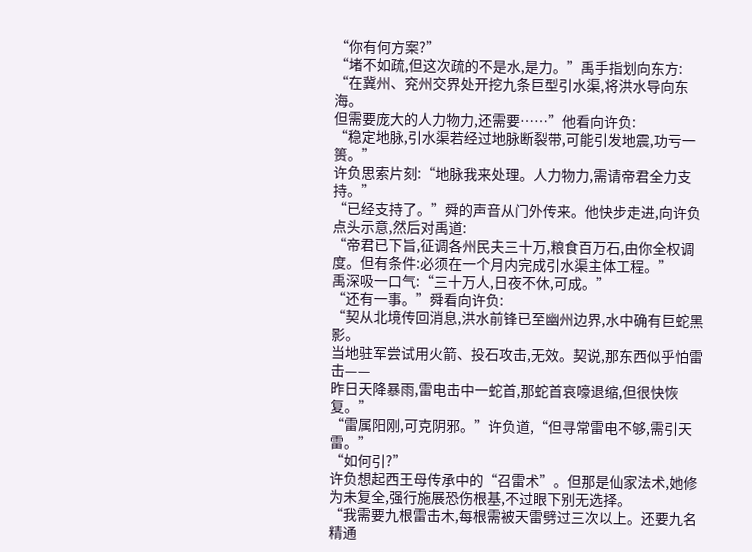“你有何方案?”
“堵不如疏,但这次疏的不是水,是力。”禹手指划向东方:
“在冀州、兖州交界处开挖九条巨型引水渠,将洪水导向东海。
但需要庞大的人力物力,还需要……”他看向许负:
“稳定地脉,引水渠若经过地脉断裂带,可能引发地震,功亏一篑。”
许负思索片刻:“地脉我来处理。人力物力,需请帝君全力支持。”
“已经支持了。”舜的声音从门外传来。他快步走进,向许负点头示意,然后对禹道:
“帝君已下旨,征调各州民夫三十万,粮食百万石,由你全权调度。但有条件:必须在一个月内完成引水渠主体工程。”
禹深吸一口气:“三十万人,日夜不休,可成。”
“还有一事。”舜看向许负:
“契从北境传回消息,洪水前锋已至幽州边界,水中确有巨蛇黑影。
当地驻军尝试用火箭、投石攻击,无效。契说,那东西似乎怕雷击——
昨日天降暴雨,雷电击中一蛇首,那蛇首哀嚎退缩,但很快恢复。”
“雷属阳刚,可克阴邪。”许负道,“但寻常雷电不够,需引天雷。”
“如何引?”
许负想起西王母传承中的“召雷术”。但那是仙家法术,她修为未复全,强行施展恐伤根基,不过眼下别无选择。
“我需要九根雷击木,每根需被天雷劈过三次以上。还要九名精通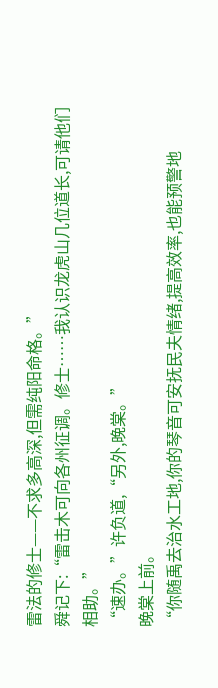雷法的修士——不求多高深,但需纯阳命格。”
舜记下:“雷击木可向各州征调。修士……我认识龙虎山几位道长,可请他们相助。”
“速办。”许负道,“另外,晚棠。”
晚棠上前。
“你随禹去治水工地,你的琴音可安抚民夫情绪,提高效率,也能预警地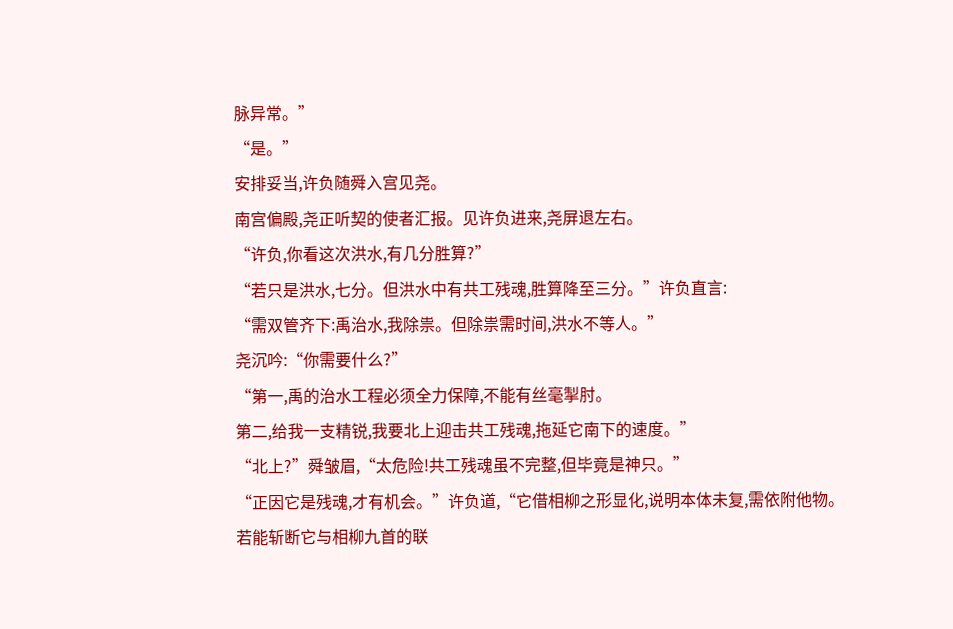脉异常。”
“是。”
安排妥当,许负随舜入宫见尧。
南宫偏殿,尧正听契的使者汇报。见许负进来,尧屏退左右。
“许负,你看这次洪水,有几分胜算?”
“若只是洪水,七分。但洪水中有共工残魂,胜算降至三分。”许负直言:
“需双管齐下:禹治水,我除祟。但除祟需时间,洪水不等人。”
尧沉吟:“你需要什么?”
“第一,禹的治水工程必须全力保障,不能有丝毫掣肘。
第二,给我一支精锐,我要北上迎击共工残魂,拖延它南下的速度。”
“北上?”舜皱眉,“太危险!共工残魂虽不完整,但毕竟是神只。”
“正因它是残魂,才有机会。”许负道,“它借相柳之形显化,说明本体未复,需依附他物。
若能斩断它与相柳九首的联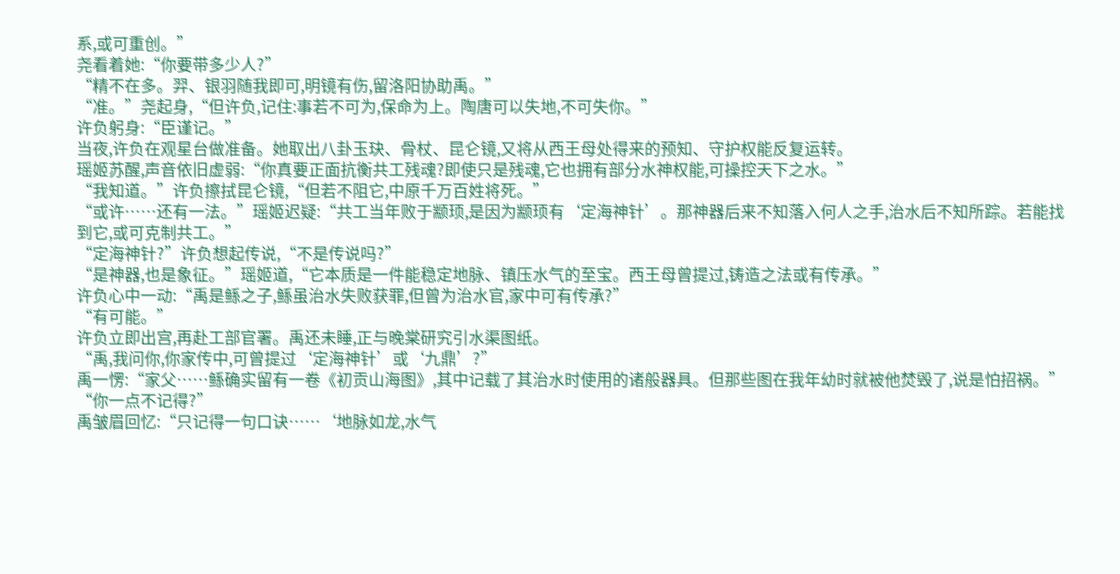系,或可重创。”
尧看着她:“你要带多少人?”
“精不在多。羿、银羽随我即可,明镜有伤,留洛阳协助禹。”
“准。”尧起身,“但许负,记住:事若不可为,保命为上。陶唐可以失地,不可失你。”
许负躬身:“臣谨记。”
当夜,许负在观星台做准备。她取出八卦玉玦、骨杖、昆仑镜,又将从西王母处得来的预知、守护权能反复运转。
瑶姬苏醒,声音依旧虚弱:“你真要正面抗衡共工残魂?即使只是残魂,它也拥有部分水神权能,可操控天下之水。”
“我知道。”许负擦拭昆仑镜,“但若不阻它,中原千万百姓将死。”
“或许……还有一法。”瑶姬迟疑:“共工当年败于颛顼,是因为颛顼有‘定海神针’。那神器后来不知落入何人之手,治水后不知所踪。若能找到它,或可克制共工。”
“定海神针?”许负想起传说,“不是传说吗?”
“是神器,也是象征。”瑶姬道,“它本质是一件能稳定地脉、镇压水气的至宝。西王母曾提过,铸造之法或有传承。”
许负心中一动:“禹是鲧之子,鲧虽治水失败获罪,但曾为治水官,家中可有传承?”
“有可能。”
许负立即出宫,再赴工部官署。禹还未睡,正与晚棠研究引水渠图纸。
“禹,我问你,你家传中,可曾提过‘定海神针’或‘九鼎’?”
禹一愣:“家父……鲧确实留有一卷《初贡山海图》,其中记载了其治水时使用的诸般器具。但那些图在我年幼时就被他焚毁了,说是怕招祸。”
“你一点不记得?”
禹皱眉回忆:“只记得一句口诀……‘地脉如龙,水气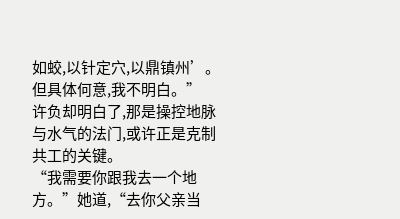如蛟,以针定穴,以鼎镇州’。但具体何意,我不明白。”
许负却明白了,那是操控地脉与水气的法门,或许正是克制共工的关键。
“我需要你跟我去一个地方。”她道,“去你父亲当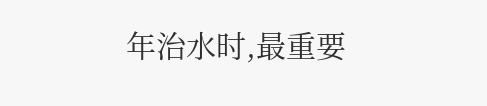年治水时,最重要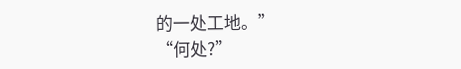的一处工地。”
“何处?”